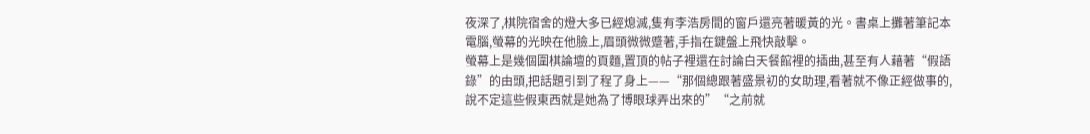夜深了,棋院宿舍的燈大多已經熄滅,隻有李浩房間的窗戶還亮著暖黃的光。書桌上攤著筆記本電腦,螢幕的光映在他臉上,眉頭微微蹙著,手指在鍵盤上飛快敲擊。
螢幕上是幾個圍棋論壇的頁麵,置頂的帖子裡還在討論白天餐館裡的插曲,甚至有人藉著“假語錄”的由頭,把話題引到了程了身上——“那個總跟著盛景初的女助理,看著就不像正經做事的,說不定這些假東西就是她為了博眼球弄出來的”“之前就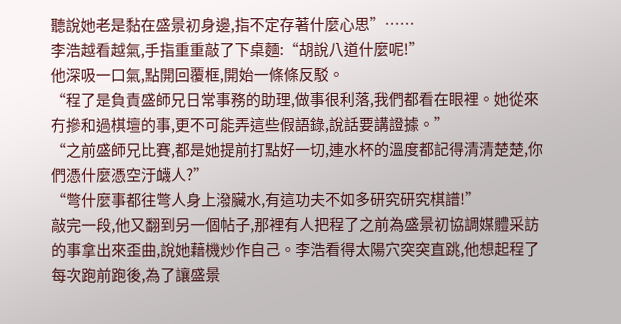聽說她老是黏在盛景初身邊,指不定存著什麼心思”……
李浩越看越氣,手指重重敲了下桌麵:“胡說八道什麼呢!”
他深吸一口氣,點開回覆框,開始一條條反駁。
“程了是負責盛師兄日常事務的助理,做事很利落,我們都看在眼裡。她從來冇摻和過棋壇的事,更不可能弄這些假語錄,說話要講證據。”
“之前盛師兄比賽,都是她提前打點好一切,連水杯的溫度都記得清清楚楚,你們憑什麼憑空汙衊人?”
“彆什麼事都往彆人身上潑臟水,有這功夫不如多研究研究棋譜!”
敲完一段,他又翻到另一個帖子,那裡有人把程了之前為盛景初協調媒體采訪的事拿出來歪曲,說她藉機炒作自己。李浩看得太陽穴突突直跳,他想起程了每次跑前跑後,為了讓盛景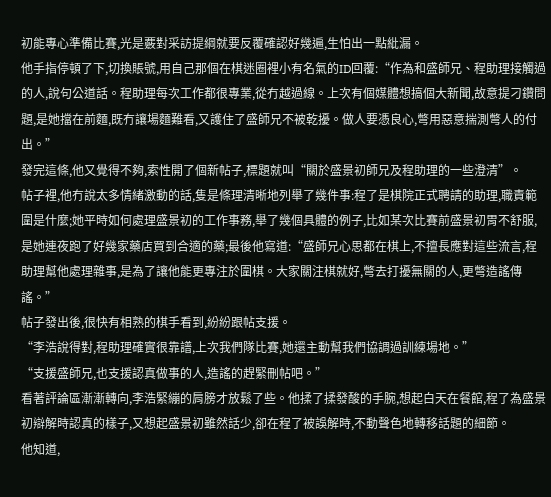初能專心準備比賽,光是覈對采訪提綱就要反覆確認好幾遍,生怕出一點紕漏。
他手指停頓了下,切換賬號,用自己那個在棋迷圈裡小有名氣的ID回覆:“作為和盛師兄、程助理接觸過的人,說句公道話。程助理每次工作都很專業,從冇越過線。上次有個媒體想搞個大新聞,故意提刁鑽問題,是她擋在前麵,既冇讓場麵難看,又護住了盛師兄不被乾擾。做人要憑良心,彆用惡意揣測彆人的付出。”
發完這條,他又覺得不夠,索性開了個新帖子,標題就叫“關於盛景初師兄及程助理的一些澄清”。
帖子裡,他冇說太多情緒激動的話,隻是條理清晰地列舉了幾件事:程了是棋院正式聘請的助理,職責範圍是什麼;她平時如何處理盛景初的工作事務,舉了幾個具體的例子,比如某次比賽前盛景初胃不舒服,是她連夜跑了好幾家藥店買到合適的藥;最後他寫道:“盛師兄心思都在棋上,不擅長應對這些流言,程助理幫他處理雜事,是為了讓他能更專注於圍棋。大家關注棋就好,彆去打擾無關的人,更彆造謠傳謠。”
帖子發出後,很快有相熟的棋手看到,紛紛跟帖支援。
“李浩說得對,程助理確實很靠譜,上次我們隊比賽,她還主動幫我們協調過訓練場地。”
“支援盛師兄,也支援認真做事的人,造謠的趕緊刪帖吧。”
看著評論區漸漸轉向,李浩緊繃的肩膀才放鬆了些。他揉了揉發酸的手腕,想起白天在餐館,程了為盛景初辯解時認真的樣子,又想起盛景初雖然話少,卻在程了被誤解時,不動聲色地轉移話題的細節。
他知道,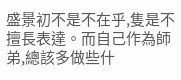盛景初不是不在乎,隻是不擅長表達。而自己作為師弟,總該多做些什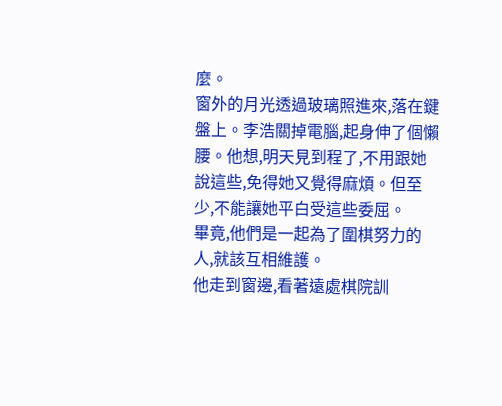麼。
窗外的月光透過玻璃照進來,落在鍵盤上。李浩關掉電腦,起身伸了個懶腰。他想,明天見到程了,不用跟她說這些,免得她又覺得麻煩。但至少,不能讓她平白受這些委屈。
畢竟,他們是一起為了圍棋努力的人,就該互相維護。
他走到窗邊,看著遠處棋院訓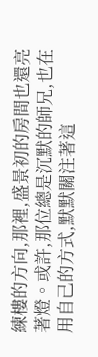練樓的方向,那裡,盛景初的房間也還亮著燈。或許,那位總是沉默的師兄,也在用自己的方式,默默關注著這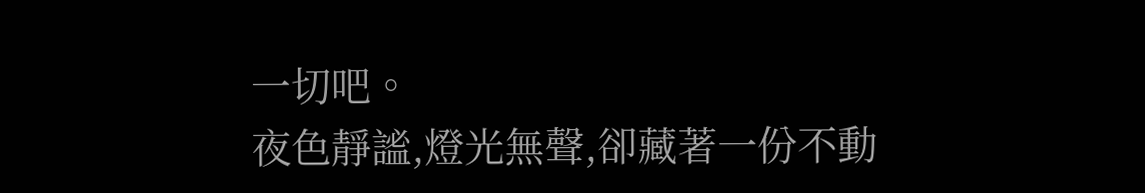一切吧。
夜色靜謐,燈光無聲,卻藏著一份不動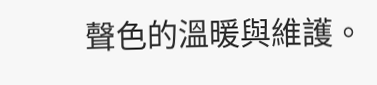聲色的溫暖與維護。